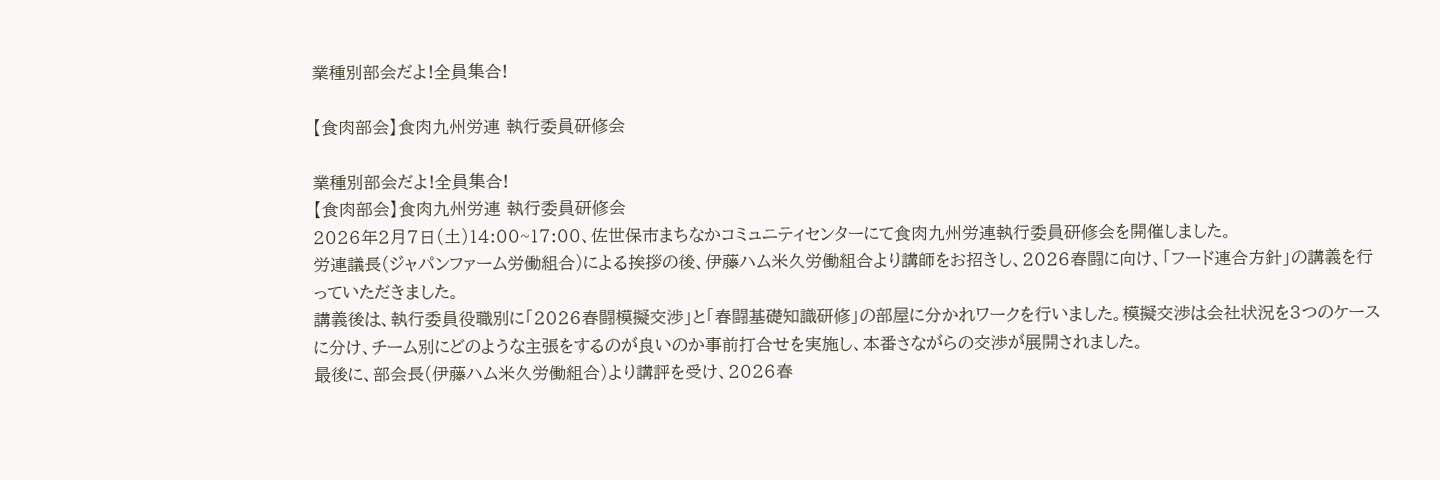業種別部会だよ!全員集合!

【食肉部会】食肉九州労連 執行委員研修会

業種別部会だよ!全員集合!
【食肉部会】食肉九州労連 執行委員研修会
2026年2月7日(土)14:00~17:00、佐世保市まちなかコミュニティセンターにて食肉九州労連執行委員研修会を開催しました。
労連議長(ジャパンファーム労働組合)による挨拶の後、伊藤ハム米久労働組合より講師をお招きし、2026春闘に向け、「フード連合方針」の講義を行っていただきました。
講義後は、執行委員役職別に「2026春闘模擬交渉」と「春闘基礎知識研修」の部屋に分かれワークを行いました。模擬交渉は会社状況を3つのケースに分け、チーム別にどのような主張をするのが良いのか事前打合せを実施し、本番さながらの交渉が展開されました。
最後に、部会長(伊藤ハム米久労働組合)より講評を受け、2026春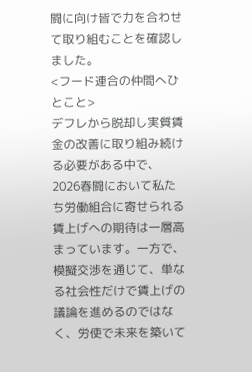闘に向け皆で力を合わせて取り組むことを確認しました。
<フード連合の仲間へひとこと>
デフレから脱却し実質賃金の改善に取り組み続ける必要がある中で、2026春闘において私たち労働組合に寄せられる賃上げへの期待は一層高まっています。一方で、模擬交渉を通じて、単なる社会性だけで賃上げの議論を進めるのではなく、労使で未来を築いて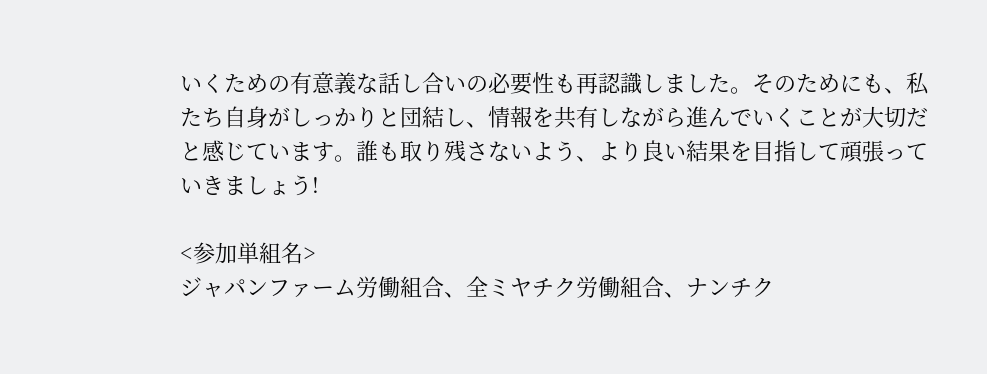いくための有意義な話し合いの必要性も再認識しました。そのためにも、私たち自身がしっかりと団結し、情報を共有しながら進んでいくことが大切だと感じています。誰も取り残さないよう、より良い結果を目指して頑張っていきましょう!

<参加単組名>
ジャパンファーム労働組合、全ミヤチク労働組合、ナンチク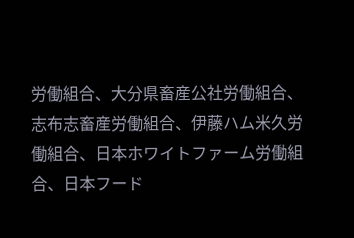労働組合、大分県畜産公社労働組合、志布志畜産労働組合、伊藤ハム米久労働組合、日本ホワイトファーム労働組合、日本フード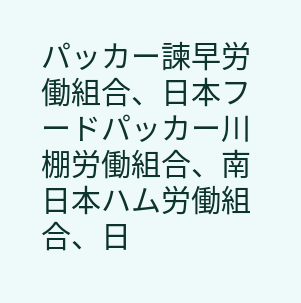パッカー諫早労働組合、日本フードパッカー川棚労働組合、南日本ハム労働組合、日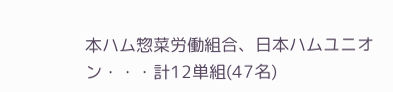本ハム惣菜労働組合、日本ハムユニオン・・・計12単組(47名)